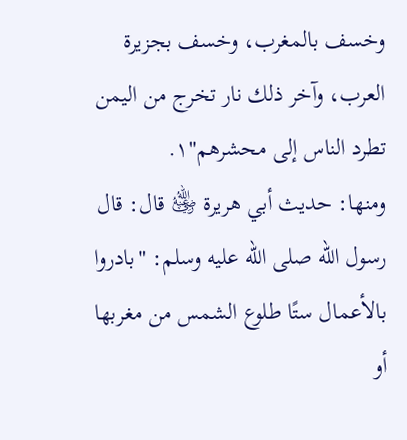وخسف بالمغرب، وخسف بجزيرة العرب، وآخر ذلك نار تخرج من اليمن تطرد الناس إلى محشرهم"١.
ومنها: حديث أبي هريرة ﵁ قال: قال رسول الله صلى الله عليه وسلم: "بادروا بالأعمال ستًا طلوع الشمس من مغربها أو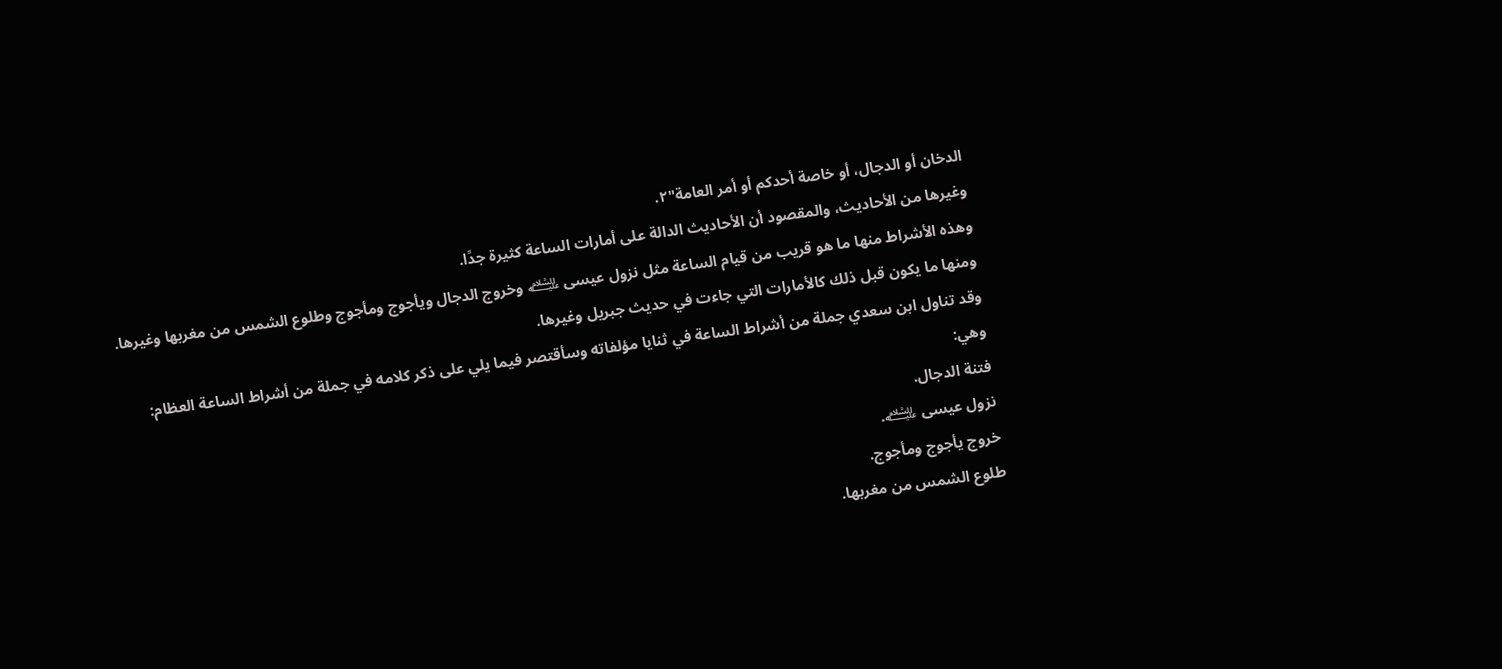الدخان أو الدجال، أو خاصة أحدكم أو أمر العامة"٢.
وغيرها من الأحاديث، والمقصود أن الأحاديث الدالة على أمارات الساعة كثيرة جدًا.
وهذه الأشراط منها ما هو قريب من قيام الساعة مثل نزول عيسى ﵇ وخروج الدجال ويأجوج ومأجوج وطلوع الشمس من مغربها وغيرها.
ومنها ما يكون قبل ذلك كالأمارات التي جاءت في حديث جبريل وغيرها.
وقد تناول ابن سعدي جملة من أشراط الساعة في ثنايا مؤلفاته وسأقتصر فيما يلي على ذكر كلامه في جملة من أشراط الساعة العظام:
وهي:
فتنة الدجال.
نزول عيسى ﵇.
خروج يأجوج ومأجوج.
طلوع الشمس من مغربها.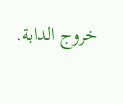خروج الدابة.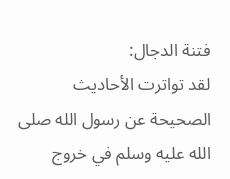فتنة الدجال:
لقد تواترت الأحاديث الصحيحة عن رسول الله صلى الله عليه وسلم في خروج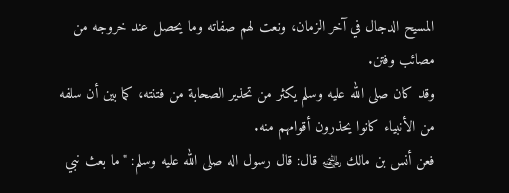المسيح الدجال في آخر الزمان، ونعت لهم صفاته وما يحصل عند خروجه من مصائب وفتن.
وقد كان صلى الله عليه وسلم يكثر من تحذير الصحابة من فتنته، كما بين أن سلفه من الأنبياء كانوا يحذرون أقوامهم منه.
فعن أنس بن مالك ﵁ قال: قال رسول اله صلى الله عليه وسلم: "ما بعث نبي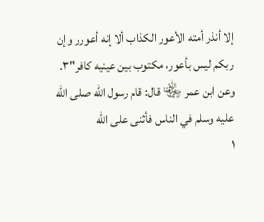إلا أنذر أمته الأعور الكذاب ألا إنه أعورر وإن ربكم ليس بأعور، مكتوب بين عينيه كافر"٣.
وعن ابن عمر ﵄ قال: قام رسول الله صلى الله عليه وسلم في الناس فأثنى على الله
١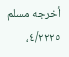أخرجه مسلم ٤/٢٢٢٥،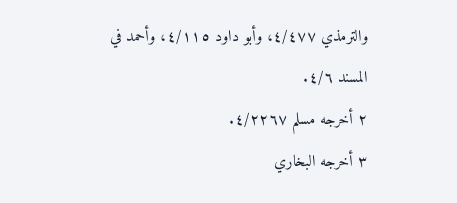والترمذي ٤/٤٧٧، وأبو داود ٤/١١٥، وأحمد في المسند ٤/٦.
٢ أخرجه مسلم ٤/٢٢٦٧.
٣ أخرجه البخاري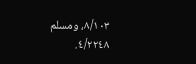٨/١٠٣، ومسلم ٤/٢٢٤٨.